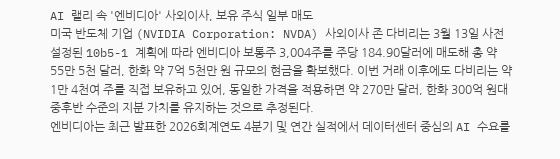AI 랠리 속 '엔비디아' 사외이사, 보유 주식 일부 매도
미국 반도체 기업 (NVIDIA Corporation: NVDA) 사외이사 존 다비리는 3월 13일 사전 설정된 10b5-1 계획에 따라 엔비디아 보통주 3,004주를 주당 184.90달러에 매도해 총 약 55만 5천 달러, 한화 약 7억 5천만 원 규모의 현금을 확보했다. 이번 거래 이후에도 다비리는 약 1만 4천여 주를 직접 보유하고 있어, 동일한 가격을 적용하면 약 270만 달러, 한화 300억 원대 중후반 수준의 지분 가치를 유지하는 것으로 추정된다.
엔비디아는 최근 발표한 2026회계연도 4분기 및 연간 실적에서 데이터센터 중심의 AI 수요를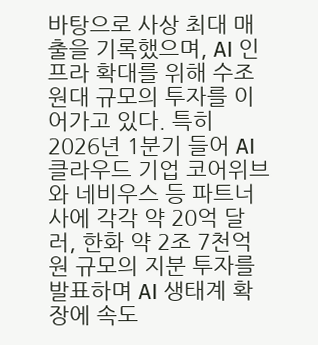바탕으로 사상 최대 매출을 기록했으며, AI 인프라 확대를 위해 수조 원대 규모의 투자를 이어가고 있다. 특히 2026년 1분기 들어 AI 클라우드 기업 코어위브와 네비우스 등 파트너사에 각각 약 20억 달러, 한화 약 2조 7천억 원 규모의 지분 투자를 발표하며 AI 생태계 확장에 속도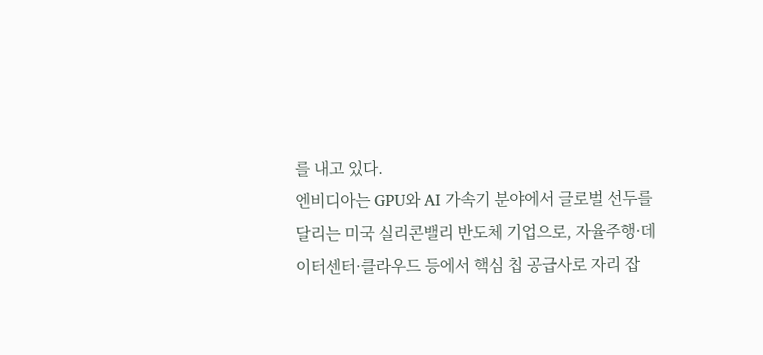를 내고 있다.
엔비디아는 GPU와 AI 가속기 분야에서 글로벌 선두를 달리는 미국 실리콘밸리 반도체 기업으로, 자율주행·데이터센터·클라우드 등에서 핵심 칩 공급사로 자리 잡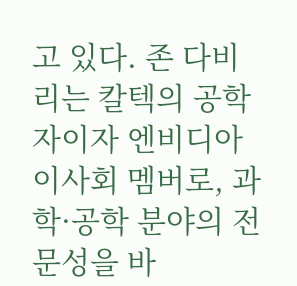고 있다. 존 다비리는 칼텍의 공학자이자 엔비디아 이사회 멤버로, 과학·공학 분야의 전문성을 바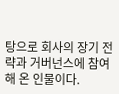탕으로 회사의 장기 전략과 거버넌스에 참여해 온 인물이다.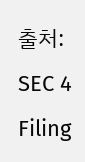출처: SEC 4 Filing